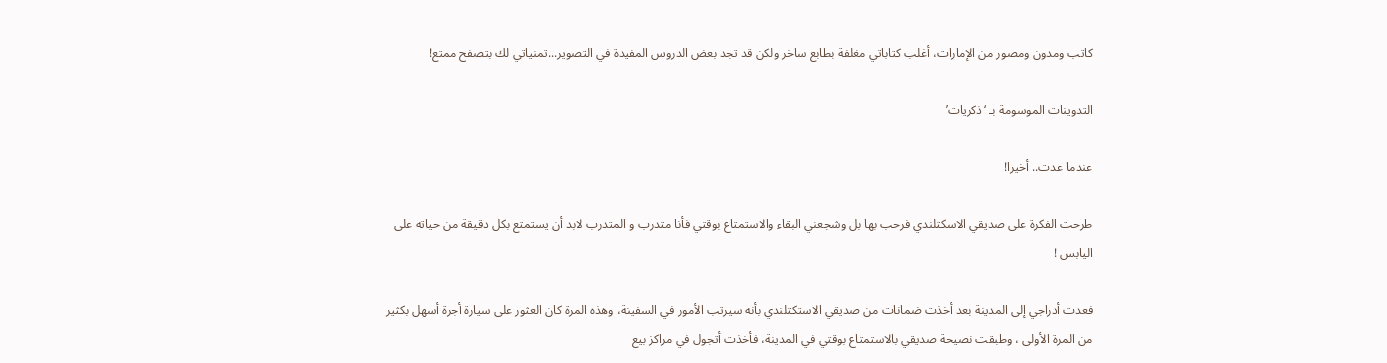كاتب ومدون ومصور من الإمارات، أغلب كتاباتي مغلفة بطابع ساخر ولكن قد تجد بعض الدروس المفيدة في التصوير...تمنياتي لك بتصفح ممتع!

التدوينات الموسومة بـ ‘ذكريات’

عندما عدت.. أخيرا!

طرحت الفكرة على صديقي الاسكتلندي فرحب بها بل وشجعني البقاء والاستمتاع بوقتي فأنا متدرب و المتدرب لابد أن يستمتع بكل دقيقة من حياته على اليابس !

فعدت أدراجي إلى المدينة بعد أخذت ضمانات من صديقي الاستكتلندي بأنه سيرتب الأمور في السفينة، وهذه المرة كان العثور على سيارة أجرة أسهل بكثير من المرة الأولى ، وطبقت نصيحة صديقي بالاستمتاع بوقتي في المدينة، فأخذت أتجول في مراكز بيع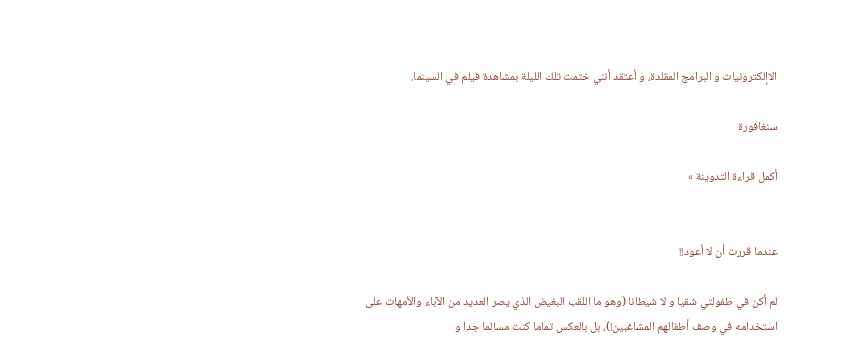الاإلكترونيات و البرامج المقلدة، و أعتقد أنني ختمت تلك الليلة بمشاهدة فيلم في السينما.

سنغافورة

أكمل قراءة التدوينة »


عندما قررت أن لا أعود!!

لم أكن في طفولتي شقيا و لا شيطانا (وهو ما اللقب البغيض الذي يصر العديد من الآباء والأمهات على استخدامه في وصف أطفالهم المشاغبين!)، بل بالعكس تماما كنت مسالما جدا و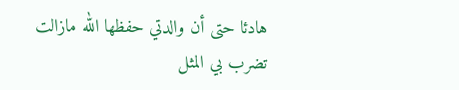هادئا حتى أن والدتي حفظها الله مازالت تضرب بي المثل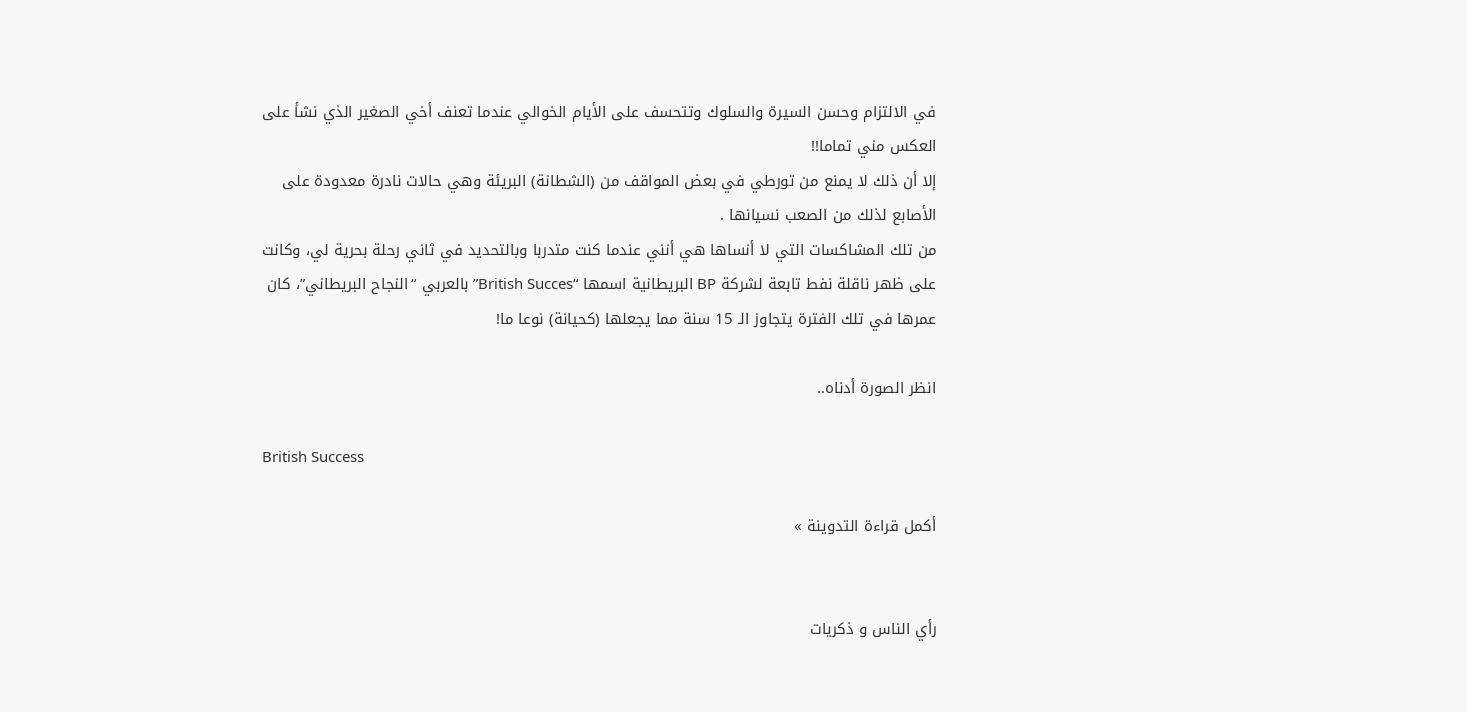في الالتزام وحسن السيرة والسلوك وتتحسف على الأيام الخوالي عندما تعنف أخي الصغير الذي نشأ على العكس مني تماما!!
إلا أن ذلك لا يمنع من تورطي في بعض المواقف من (الشطانة) البريئة وهي حالات نادرة معدودة على الأصابع لذلك من الصعب نسيانها .
من تلك المشاكسات التي لا أنساها هي أنني عندما كنت متدربا وبالتحديد في ثاني رحلة بحرية لي، وكانت على ظهر ناقلة نفط تابعة لشركة BP البريطانية اسمها “British Succes” بالعربي “النجاح البريطاني”، كان عمرها في تلك الفترة يتجاوز الـ 15 سنة مما يجعلها (كحيانة) نوعا ما!

انظر الصورة أدناه..

British Success

أكمل قراءة التدوينة »


رأي الناس و ذكريات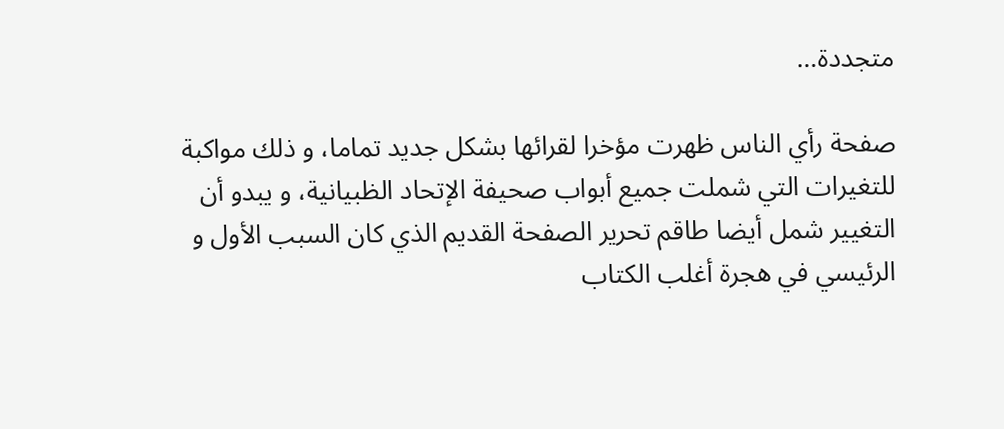متجددة…

صفحة رأي الناس ظهرت مؤخرا لقرائها بشكل جديد تماما، و ذلك مواكبة للتغيرات التي شملت جميع أبواب صحيفة الإتحاد الظبيانية، و يبدو أن التغيير شمل أيضا طاقم تحرير الصفحة القديم الذي كان السبب الأول و الرئيسي في هجرة أغلب الكتاب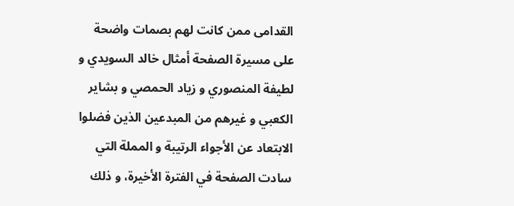القدامى ممن كانت لهم بصمات واضحة على مسيرة الصفحة أمثال خالد السويدي و لطيفة المنصوري و زياد الحمصي و بشاير الكعبي و غيرهم من المبدعين الذين فضلوا الابتعاد عن الأجواء الرتيبة و المملة التي سادت الصفحة في الفترة الأخيرة، و ذلك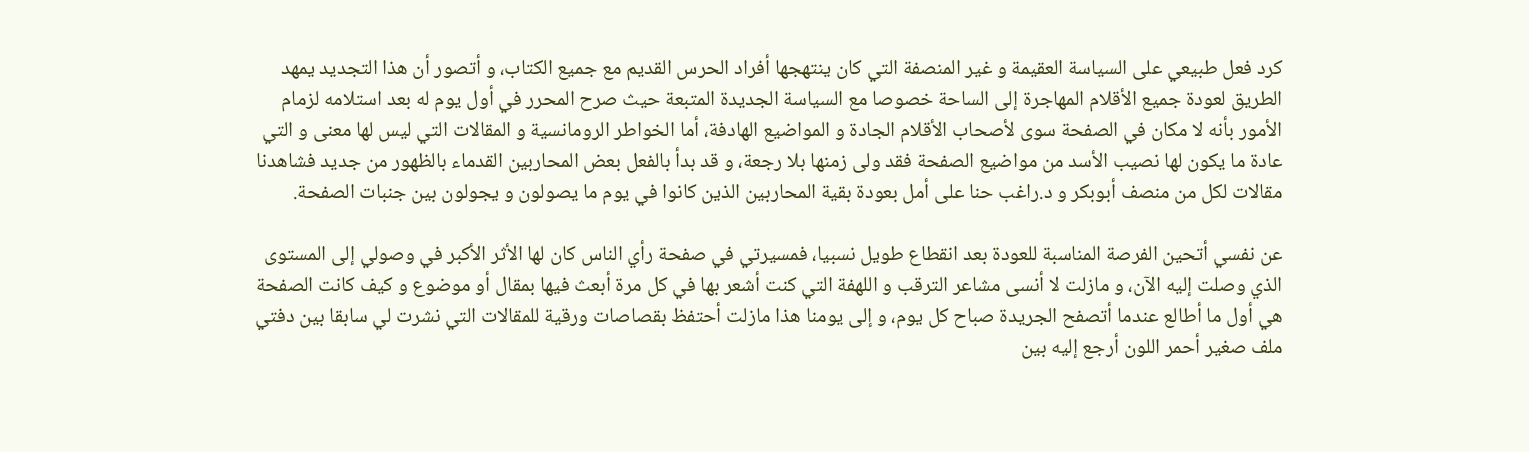كرد فعل طبيعي على السياسة العقيمة و غير المنصفة التي كان ينتهجها أفراد الحرس القديم مع جميع الكتاب، و أتصور أن هذا التجديد يمهد الطريق لعودة جميع الأقلام المهاجرة إلى الساحة خصوصا مع السياسة الجديدة المتبعة حيث صرح المحرر في أول يوم له بعد استلامه لزمام الأمور بأنه لا مكان في الصفحة سوى لأصحاب الأقلام الجادة و المواضيع الهادفة، أما الخواطر الرومانسية و المقالات التي ليس لها معنى و التي عادة ما يكون لها نصيب الأسد من مواضيع الصفحة فقد ولى زمنها بلا رجعة، و قد بدأ بالفعل بعض المحاربين القدماء بالظهور من جديد فشاهدنا مقالات لكل من منصف أبوبكر و د.راغب حنا على أمل بعودة بقية المحاربين الذين كانوا في يوم ما يصولون و يجولون بين جنبات الصفحة.

عن نفسي أتحين الفرصة المناسبة للعودة بعد انقطاع طويل نسبيا، فمسيرتي في صفحة رأي الناس كان لها الأثر الأكبر في وصولي إلى المستوى الذي وصلت إليه الآن، و مازلت لا أنسى مشاعر الترقب و اللهفة التي كنت أشعر بها في كل مرة أبعث فيها بمقال أو موضوع و كيف كانت الصفحة هي أول ما أطالع عندما أتصفح الجريدة صباح كل يوم، و إلى يومنا هذا مازلت أحتفظ بقصاصات ورقية للمقالات التي نشرت لي سابقا بين دفتي ملف صغير أحمر اللون أرجع إليه بين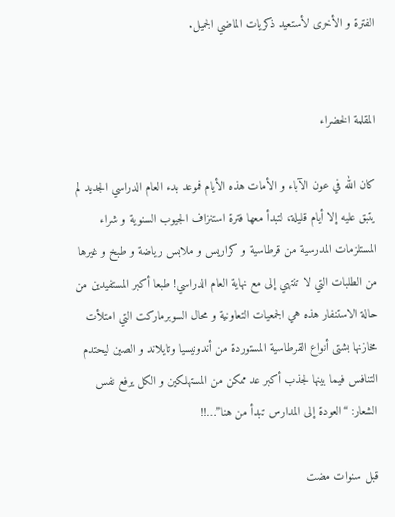الفترة و الأخرى لأستعيد ذكريات الماضي الجميل.


المقلمة الخضراء

كان الله في عون الآباء و الأمات هذه الأيام فموعد بدء العام الدراسي الجديد لم يتبق عليه إلا أيام قليلة، لتبدأ معها فترة استنزاف الجيوب السنوية و شراء المستلزمات المدرسية من قرطاسية و كراريس و ملابس رياضة و طبخ و غيرها من الطلبات التي لا تنتهي إلى مع نهاية العام الدراسي! طبعا أكبر المستفيدين من حالة الاستنفار هذه هي الجمعيات التعاونية و محال السوبرماركت التي امتلأت مخازنها بشتى أنواع القرطاسية المستوردة من أندونيسيا وتايلاند و الصين ليحتدم التنافس فيما بينها لجذب أكبر عد ممكن من المستهلكين و الكل يرفع نفس الشعار: “العودة إلى المدارس تبدأ من هنا”…!!

قبل سنوات مضت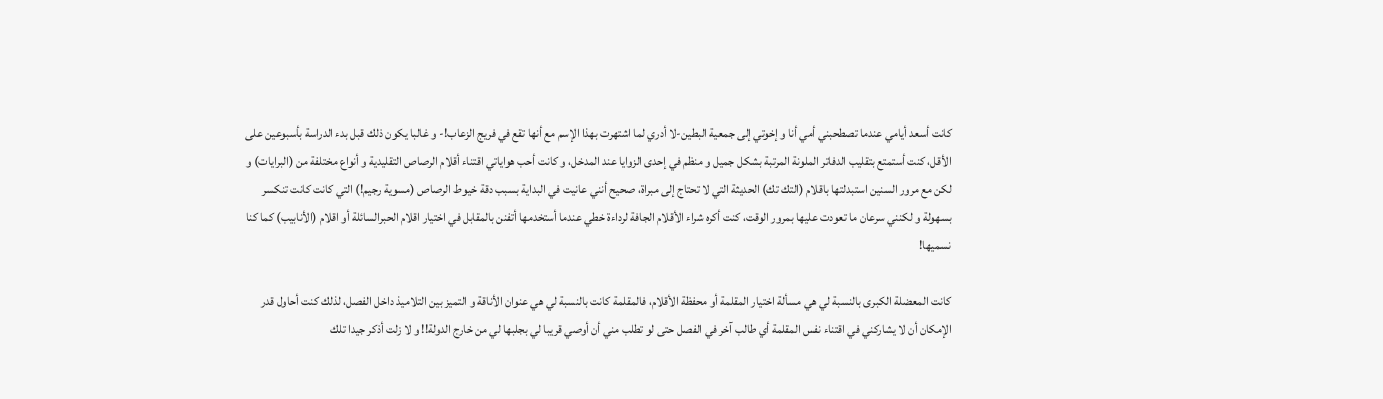كانت أسعد أيامي عندما تصطحبني أمي أنا و إخوتي إلى جمعية البطين-لا أدري لما اشتهرت بهذا الإسم مع أنها تقع في فريج الزعاب!- و غالبا يكون ذلك قبل بدء الدراسة بأسبوعين على الأقل، كنت أستمتع بتقليب الدفاتر الملونة المرتبة بشكل جميل و منظم في إحدى الزوايا عند المدخل، و كانت أحب هواياتي اقتناء أقلام الرصاص التقليدية و أنواع مختلفة من (البرايات) و لكن مع مرور السنين استبدلتها باقلام (التك تك) الحديثة التي لا تحتاج إلى مبراة، صحيح أنني عانيت في البداية بسبب دقة خيوط الرصاص (مسوية رجيم!) التي كانت كانت تنكسر بسهولة و لكنني سرعان ما تعودت عليها بمرور الوقت، كنت أكره شراء الأقلام الجافة لرداءة خطي عندما أستخدمها أتفنن بالمقابل في اختيار اقلام الحبرالسائلة أو اقلام (الأنابيب) كما كنا نسميها!

كانت المعضلة الكبرى بالنسبة لي هي مسألة اختيار المقلمة أو محفظة الأقلام، فالمقلمة كانت بالنسبة لي هي عنوان الأناقة و التميز بين التلاميذ داخل الفصل، لذلك كنت أحاول قدر الإمكان أن لا يشاركني في اقتناء نفس المقلمة أي طالب آخر في الفصل حتى لو تطلب مني أن أوصي قريبا لي بجلبها لي من خارج الدولة!! و لا زلت أذكر جيدا تلك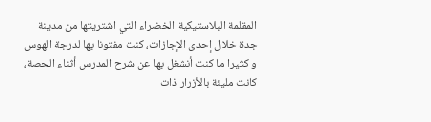المقلمة البلاستيكية الخضراء التي اشتريتها من مدينة جدة خلال إحدى الإجازات، كنت مفتونا بها لدرجة الهوس و كثيرا ما كنت أنشغل بها عن شرح المدرس أثناء الحصة، كانت مليئة بالأزرار ذات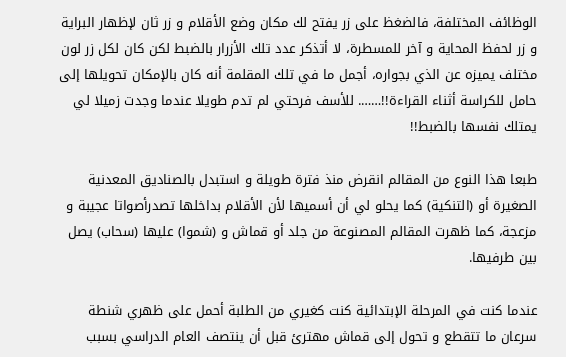الوظائف المختلفة، فالضغظ على زر يفتح لك مكان وضع الأقلام و زر ثان لإظهار البراية و زر لحفظ المحاية و آخر للمسطرة، لا أتذكر عدد تلك الأزرار بالضبط لكن كان لكل زر لون مختلف يميزه عن الذي بجواره، أجمل ما في تلك المقلمة أنه كان بالإمكان تحويلها إلى حامل للكراسة أثناء القراءة!!……. للأسف فرحتي لم تدم طويلا عندما وجدت زميلا لي يمتلك نفسها بالضبط!!

طبعا هذا النوع من المقالم انقرض منذ فترة طويلة و استبدل بالصناديق المعدنية الصغيرة أو (التنكية) كما يحلو لي أن أسميها لأن الأقلام بداخلها تصدرأصواتا عجيبة و مزعجة، كما ظهرت المقالم المصنوعة من جلد أو قماش و (شموا) عليها (سحاب) يصل بين طرفيها.

عندما كنت في المرحلة الإبتدائية كنت كغيري من الطلبة أحمل على ظهري شنطة سرعان ما تتقطع و تحول إلى قماش مهترئ قبل أن ينتصف العام الدراسي بسبب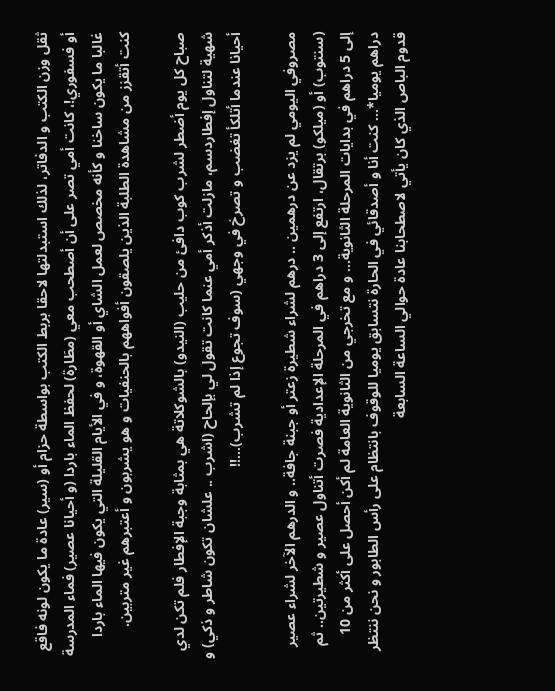ثقل وزن الكتب و الدفاتر، لذلك استبدلتها لاحقا بربط الكتب بواسطة حزام أو (سير) عادة ما يكون لونه فاقع أو فسفوري!، كانت أمي تصر على أن أصطحب معي (مطَارة) لحفظ الماء باردا (و أحيانا عصير) فماء المدرسة غالبا ما يكون ساخنا و كأنه مخصص لعمل الشاي أو القهوة، و في الأيام القليلة التي يكون فيها الماء باردا كنت أتقزز من مشاهدة الطلبة الذين يلصقون أفواههم بالحنفيات و هو يشربون و أعتبرهم غير متربين.

صباح كل يوم أضطر لشرب كوب دافئ من حليب (النيدو) بالشوكلاتة هي بمثابة وجبة الإفطار فلم تكن لدي شهية لتناول إفطاردسم، مازلت أذكر أمي عنما كانت تقول لي بإلحاح (اشرب .. علشان تكون شاطر و ذكي) و أحيانا عندما أتلكأ تغضب و تصرخ في وجهي (سوف تجوع إذا لم تشرب)…!!

مصروفي اليومي لم يزد عن درهمين .. درهم لشراء شطيرة زعتر أو جبنة جافة.. و الدرهم الآخر لشراء عصير (سنتوب) أو (ميلكو) برتقال، ارتفع إلى 3 دراهم في المرحلة الإعدادية فصرت أتناول عصير و شطيرتين.. ثم إلى 5 دراهم في بدايات المرحلة الثانوية… و مع تخرجي من الثانوية العامة لم أكن أحصل على أكثر من 10 دراهم يوميا*… كنت أنا و أصدقائي في الحارة نتسابق يوميا للوقوف بانتظام على رأس الطابور و نحن ننتظر قدوم الباص الذي كان يأتي لاصطحابنا عادة حوالي الساعة السابعة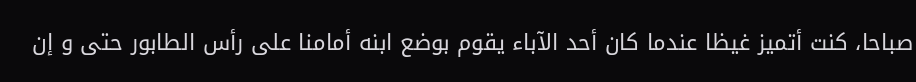صباحا، كنت أتميز غيظا عندما كان أحد الآباء يقوم بوضع ابنه أمامنا على رأس الطابور حتى و إن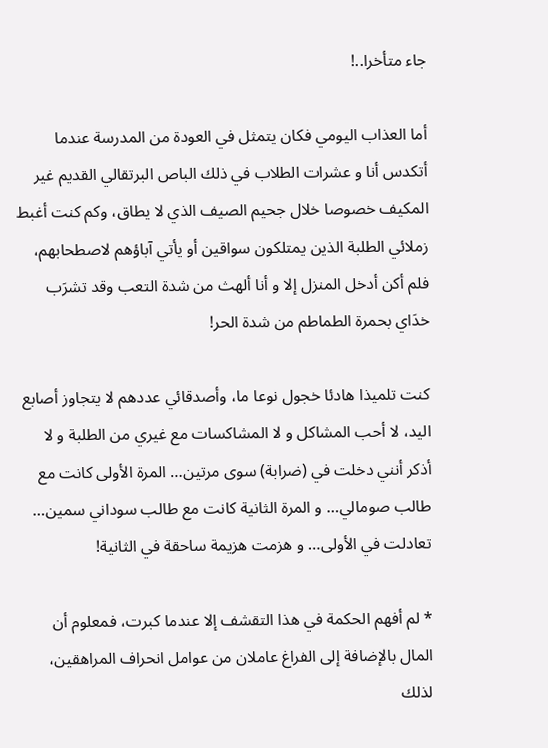جاء متأخرا..!

أما العذاب اليومي فكان يتمثل في العودة من المدرسة عندما أتكدس أنا و عشرات الطلاب في ذلك الباص البرتقالي القديم غير المكيف خصوصا خلال جحيم الصيف الذي لا يطاق، وكم كنت أغبط زملائي الطلبة الذين يمتلكون سواقين أو يأتي آباؤهم لاصطحابهم، فلم أكن أدخل المنزل إلا و أنا ألهث من شدة التعب وقد تشرَب خدَاي بحمرة الطماطم من شدة الحر!

كنت تلميذا هادئا خجول نوعا ما، وأصدقائي عددهم لا يتجاوز أصابع اليد، لا أحب المشاكل و لا المشاكسات مع غيري من الطلبة و لا أذكر أنني دخلت في (ضرابة) سوى مرتين… المرة الأولى كانت مع طالب صومالي… و المرة الثانية كانت مع طالب سوداني سمين… تعادلت في الأولى… و هزمت هزيمة ساحقة في الثانية!

* لم أفهم الحكمة في هذا التقشف إلا عندما كبرت، فمعلوم أن المال بالإضافة إلى الفراغ عاملان من عوامل انحراف المراهقين، لذلك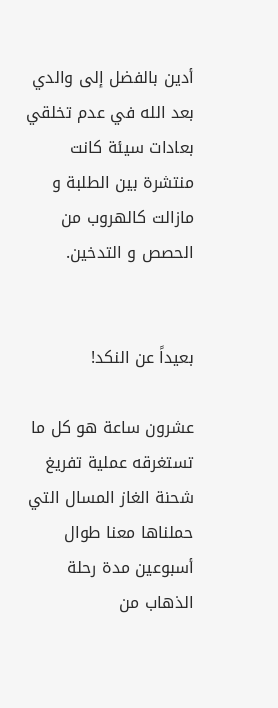أدين بالفضل إلى والدي بعد الله في عدم تخلقي بعادات سيئة كانت منتشرة بين الطلبة و مازالت كالهروب من الحصص و التدخين.


بعيداً عن النكد!

عشرون ساعة هو كل ما تستغرقه عملية تفريغ شحنة الغاز المسال التي حملناها معنا طوال أسبوعين مدة رحلة الذهاب من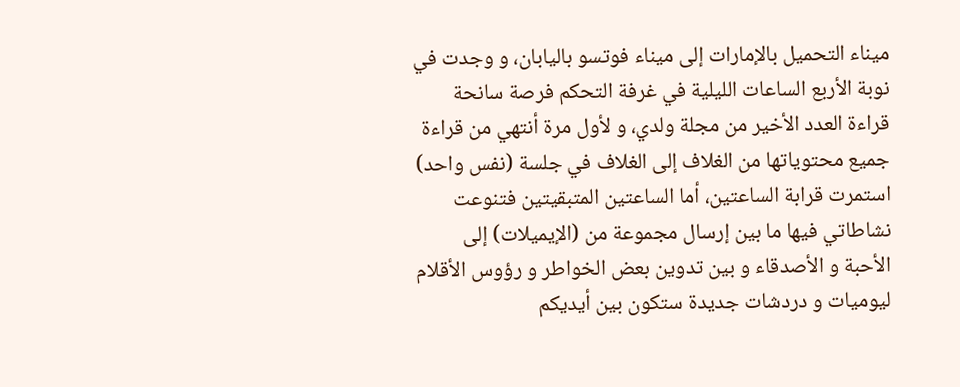ميناء التحميل بالإمارات إلى ميناء فوتسو باليابان، و وجدت في نوبة الأربع الساعات الليلية في غرفة التحكم فرصة سانحة قراءة العدد الأخير من مجلة ولدي، و لأول مرة أنتهي من قراءة جميع محتوياتها من الغلاف إلى الغلاف في جلسة (نفس واحد) استمرت قرابة الساعتين، أما الساعتين المتبقيتين فتنوعت نشاطاتي فيها ما بين إرسال مجموعة من (الإيميلات) إلى الأحبة و الأصدقاء و بين تدوين بعض الخواطر و رؤوس الأقلام ليوميات و دردشات جديدة ستكون بين أيديكم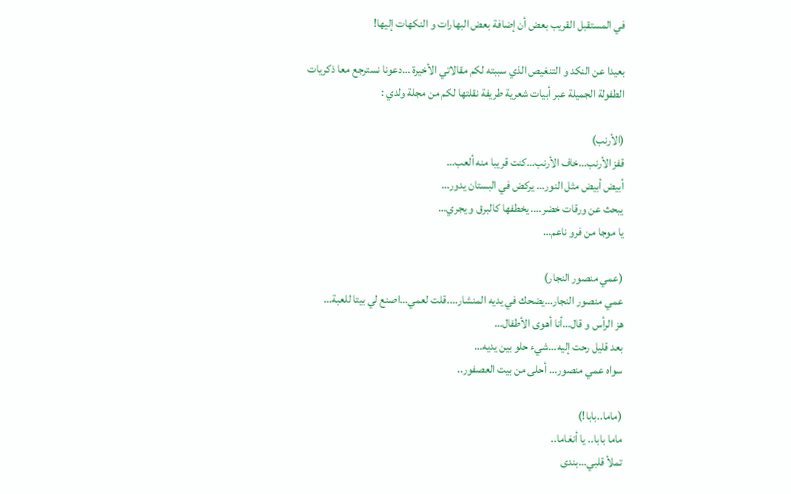في المستقبل القريب بعض أن إضافة بعض البهارات و النكهات إليها!

بعيدا عن النكد و التنغيص الذي سببته لكم مقالاتي الأخيرة …دعونا نسترجع معا ذكريات الطفولة الجميلة عبر أبيات شعرية طريفة نقلتها لكم من مجلة ولدي :

(الأرنب)
قفز الأرنب…خاف الأرنب…كنت قريبا منه ألعب…
أبيض أبيض مثل النور… يركض في البستان يدور…
يبحث عن ورقات خضر…. يخطفها كالبرق و يجري…
يا موجا من فرو ناعم…

(عمي منصور النجار)
عمي منصور النجار…يضحك في يديه المنشار….قلت لعمي…اصنع لي بيتا للعبة…
هز الرأس و قال…أنا أهوى الأطفال…
بعد قليل رحت إليه…شيء حلو بين يديه…
سواه عمي منصور… أحلى من بيت العصفور..

(ماما..بابا!)
ماما بابا.. يا أنغاما..
تملأ قلبي…بندى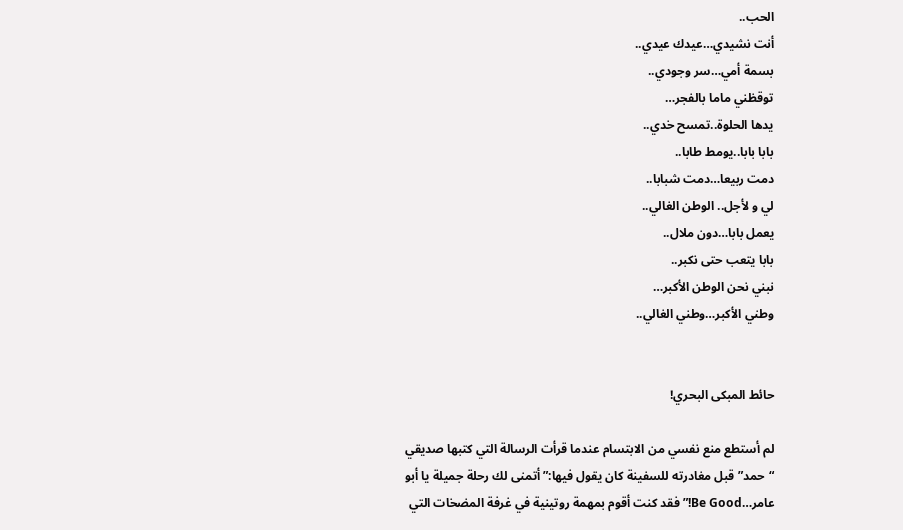الحب..
أنت نشيدي…عيدك عيدي..
بسمة أمي…سر وجودي..
توقظني ماما بالفجر…
يدها الحلوة..تمسح خدي..
بابا بابا..يومط طابا..
دمت ربيعا…دمت شبابا..
لي و لأجل.. الوطن الغالي..
يعمل بابا…دون ملال..
بابا يتعب حتى نكبر..
نبني نحن الوطن الأكبر…
وطني الأكبر…وطني الغالي..


حائط المبكى البحري!

لم أستطع منع نفسي من الابتسام عندما قرأت الرسالة التي كتبها صديقي “حمد” قبل مغادرته للسفينة كان يقول فيها:”أتمنى لك رحلة جميلة يا أبو عامر…Be Good!” فقد كنت أقوم بمهمة روتينية في غرفة المضخات التي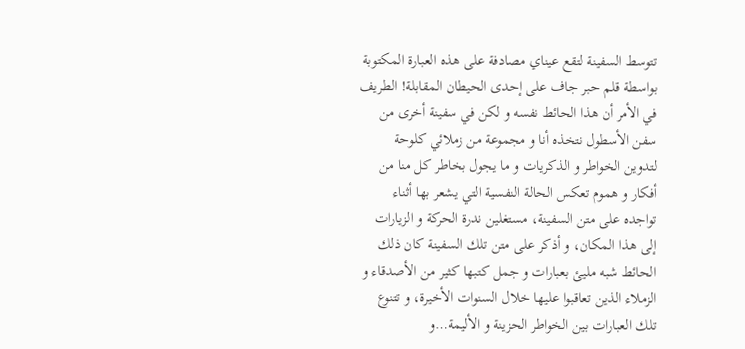تتوسط السفينة لتقع عيناي مصادفة على هذه العبارة المكتوبة بواسطة قلم حبر جاف على إحدى الحيطان المقابلة! الطريف في الأمر أن هذا الحائط نفسه و لكن في سفينة أخرى من سفن الأسطول نتخذه أنا و مجموعة من زملائي كلوحة لتدوين الخواطر و الذكريات و ما يجول بخاطر كل منا من أفكار و هموم تعكس الحالة النفسية التي يشعر بها أثناء تواجده على متن السفينة، مستغلين ندرة الحركة و الزيارات إلى هذا المكان، و أذكر على متن تلك السفينة كان ذلك الحائط شبه مليئ بعبارات و جمل كتبها كثير من الأصدقاء و الزملاء الذين تعاقبوا عليها خلال السنوات الأخيرة، و تتنوع تلك العبارات بين الخواطر الحزينة و الأليمة…و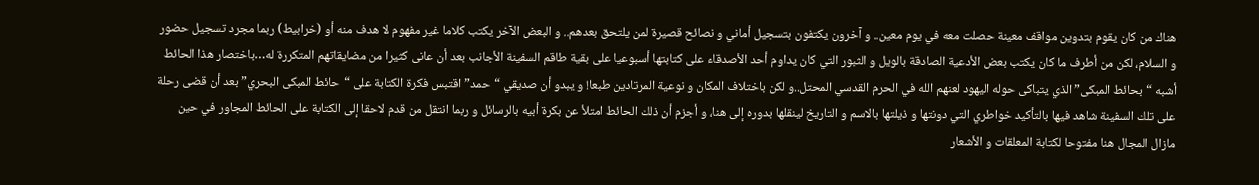هناك من كان يقوم بتدوين مواقف معينة حصلت معه في يوم معين.. و آخرون يكتفون بتسجيل أماني و نصائح قصيرة لمن يلتحق بعدهم.. و البعض الآخر يكتب كلاما غير مفهوم لا هدف منه أو (خرابيط) ربما مجرد تسجيل حضور و السلام، لكن من أطرف ما كان يكتب بعض الأدعية الصادقة بالويل و الثبور التي كان يداوم أحد الأصدقاء على كتابتها أسبوعيا على بقية طاقم السفينة الأجانب بعد أن عانى كثيرا من مضايقاتهم المتكررة له…باختصار هذا الحائط أشبه “بحائط المبكى” الذي يتباكى حوله اليهود لعنهم الله في الحرم القدسي المحتل..و لكن باختلاف المكان و نوعية المرتادين طبعا! و يبدو أن صديقي “حمد” اقتبس فكرة الكتابة على “حائط المبكى البحري” بعد أن قضى رحلة على تلك السفينة شاهد فيها بالتأكيد خواطري التي دونتها و ذيلتها بالاسم و التاريخ لينقلها بدوره إلى هنا، و أجزم أن ذلك الحائط امتلأ عن بكرة أبيه بالرسائل و ربما انتقل من قدم لاحقا إلى الكتابة على الحائط المجاور في حين مازال المجال هنا مفتوحا لكتابة المعلقات و الأشعار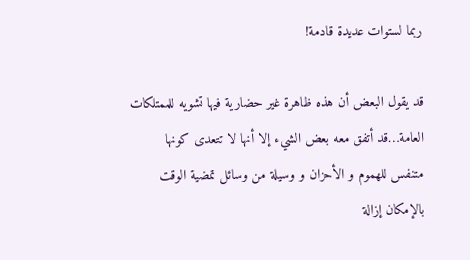ربما لستوات عديدة قادمة!

قد يقول البعض أن هذه ظاهرة غير حضارية فيها تشويه للممتلكات العامة…قد أتفق معه بعض الشيء إلا أنها لا تتعدى كونها متنفس للهموم و الأحزان و وسيلة من وسائل تمضية الوقت بالإمكان إزالة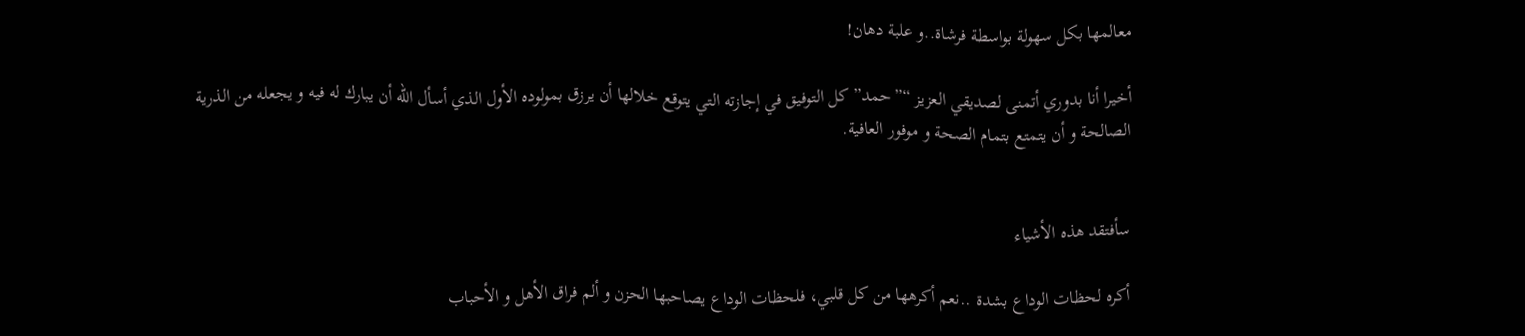معالمها بكل سهولة بواسطة فرشاة..و علبة دهان!

أخيرا أنا بدوري أتمنى لصديقي العزيز “”حمد” كل التوفيق في إجازته التي يتوقع خلالها أن يرزق بمولوده الأول الذي أسأل الله أن يبارك له فيه و يجعله من الذرية الصالحة و أن يتمتع بتمام الصحة و موفور العافية.


سأفتقد هذه الأشياء

أكره لحظات الوداع بشدة ..نعم أكرهها من كل قلبي، فلحظات الوداع يصاحبها الحزن و ألم فراق الأهل و الأحباب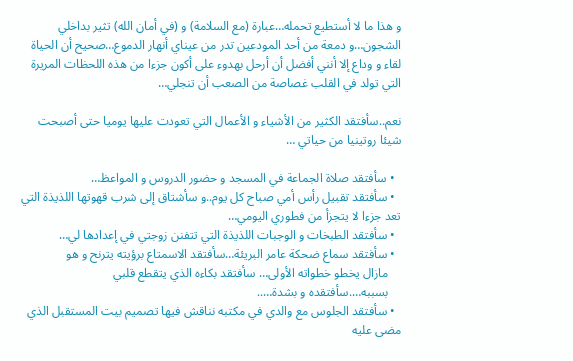و هذا ما لا أستطيع تحمله…عبارة (مع السلامة) و (في أمان الله) تثير بداخلي الشجون…و دمعة من أحد المودعين تدر من عيناي أنهار الدموع…صحيح أن الحياة لقاء و وداع إلا أنني أفضل أن أرحل بهدوء على أكون جزءا من هذه اللحظات المريرة التي تولد في القلب غصاصة من الصعب أن تنجلي…

نعم..سأفتقد الكثير من الأشياء و الأعمال التي تعودت عليها يوميا حتى أصبحت شيئا روتينيا من حياتي …

  • سأفتقد صلاة الجماعة في المسجد و حضور الدروس و المواعظ…
  • سأفتقد تقبيل رأس أمي صباح كل يوم..و سأشتاق إلى شرب قهوتها اللذيذة التي تعد جزءا لا يتجزأ من فطوري اليومي…
  • سأفتقد الطبخات و الوجبات اللذيذة التي تتفنن زوجتي في إعدادها لي…
  • سأفتقد سماع ضحكة عامر البريئة…سأفتقد الاسمتاع برؤيته يترنح و هو
    مازال يخطو خطواته الأولى… سأفتقد بكاءه الذي يتقطع قلبي
    بسببه….سأفتقده و بشدة…..
  • سأفتقد الجلوس مع والدي في مكتبه نناقش فيها تصميم بيت المستقبل الذي مضى عليه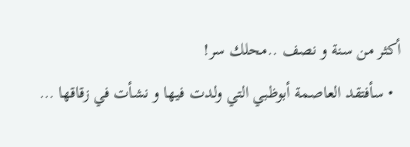أكثر من سنة و نصف ..محلك سر!
  • سأفتقد العاصمة أبوظبي التي ولدت فيها و نشأت في زقاقها …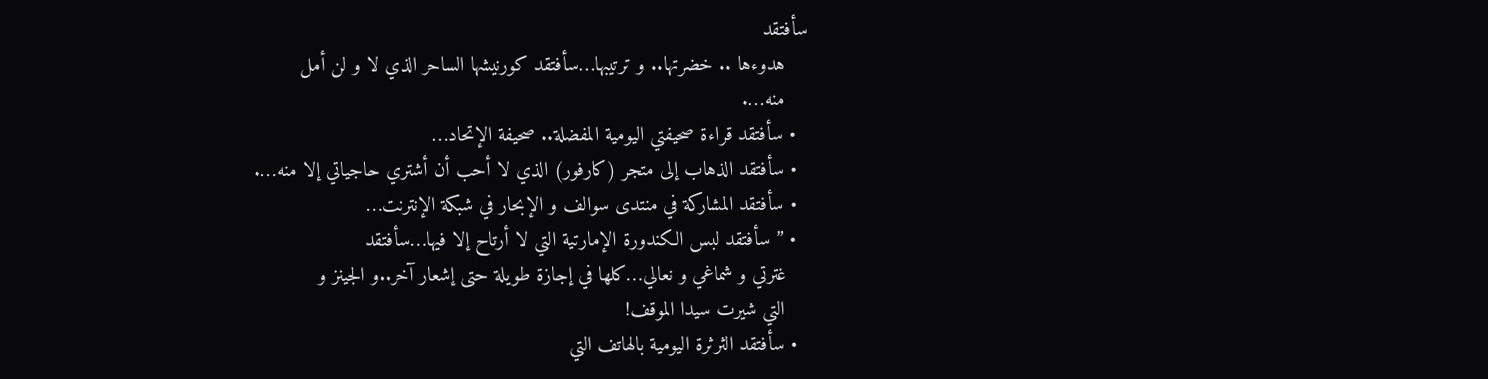سأفتقد
    هدوءها .. خضرتها.. و ترتيبها…سأفتقد كورنيشها الساحر الذي لا و لن أمل
    منه….
  • سأفتقد قراءة صحيفتي اليومية المفضلة.. صحيفة الإتحاد…
  • سأفتقد الذهاب إلى متجر (كارفور) الذي لا أحب أن أشتري حاجياتي إلا منه….
  • سأفتقد المشاركة في منتدى سوالف و الإبحار في شبكة الإنترنت…
  • ” سأفتقد لبس الكندورة الإمارتية التي لا أرتاح إلا فيها…سأفتقد
    غترتي و شماغي و نعالي…كلها في إجازة طويلة حتى إشعار آخر..و الجينز و
    التي شيرت سيدا الموقف!
  • سأفتقد الثرثرة اليومية بالهاتف التي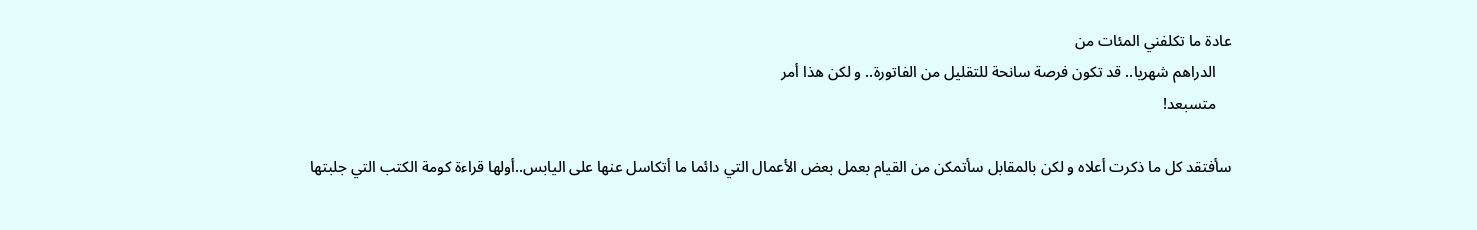عادة ما تكلفني المئات من
    الدراهم شهريا.. قد تكون فرصة سانحة للتقليل من الفاتورة.. و لكن هذا أمر
    متسبعد!

سأفتقد كل ما ذكرت أعلاه و لكن بالمقابل سأتمكن من القيام بعمل بعض الأعمال التي دائما ما أتكاسل عنها على اليابس..أولها قراءة كومة الكتب التي جلبتها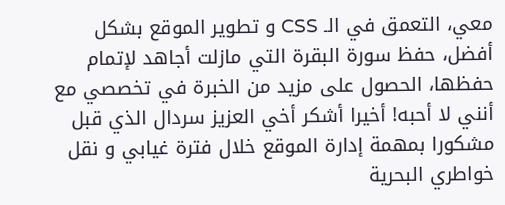معي، التعمق في الـ CSS و تطوير الموقع بشكل أفضل، حفظ سورة البقرة التي مازلت أجاهد لإتمام حفظها، الحصول على مزيد من الخبرة في تخصصي مع أنني لا أحبه! أخيرا أشكر أخي العزيز سردال الذي قبل مشكورا بمهمة إدارة الموقع خلال فترة غيابي و نقل خواطري البحرية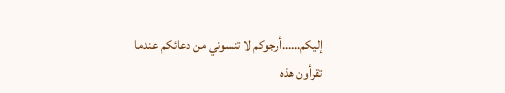إليكم……أرجوكم لا تنسوني من دعائكم عندما تقرأون هذه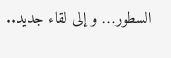السطور… و إلى لقاء جديد..